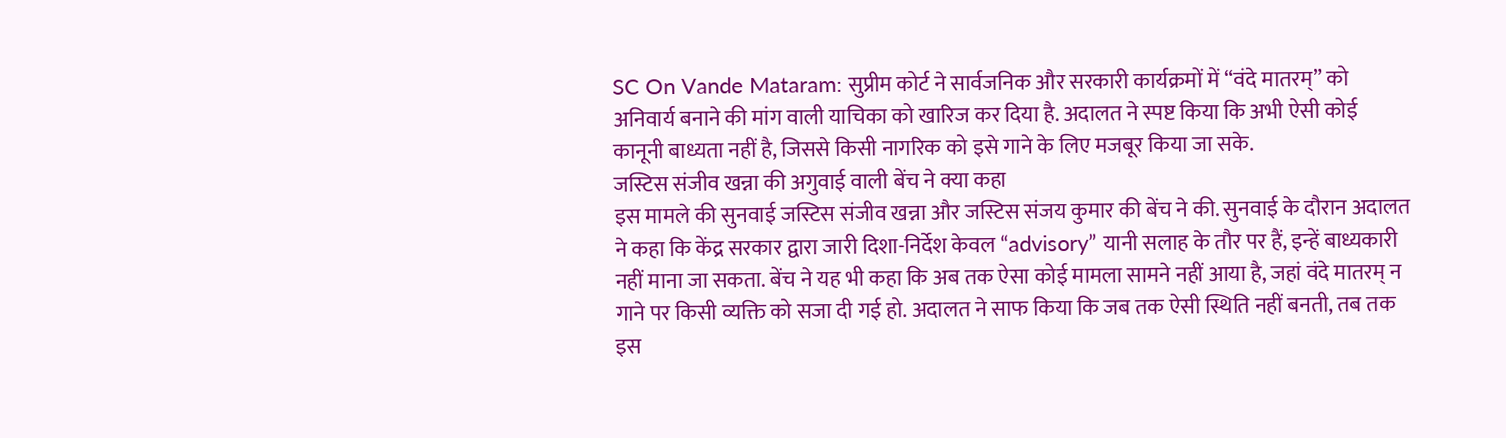SC On Vande Mataram: सुप्रीम कोर्ट ने सार्वजनिक और सरकारी कार्यक्रमों में “वंदे मातरम्” को अनिवार्य बनाने की मांग वाली याचिका को खारिज कर दिया है. अदालत ने स्पष्ट किया कि अभी ऐसी कोई कानूनी बाध्यता नहीं है, जिससे किसी नागरिक को इसे गाने के लिए मजबूर किया जा सके.
जस्टिस संजीव खन्ना की अगुवाई वाली बेंच ने क्या कहा
इस मामले की सुनवाई जस्टिस संजीव खन्ना और जस्टिस संजय कुमार की बेंच ने की. सुनवाई के दौरान अदालत ने कहा कि केंद्र सरकार द्वारा जारी दिशा-निर्देश केवल “advisory” यानी सलाह के तौर पर हैं, इन्हें बाध्यकारी नहीं माना जा सकता. बेंच ने यह भी कहा कि अब तक ऐसा कोई मामला सामने नहीं आया है, जहां वंदे मातरम् न गाने पर किसी व्यक्ति को सजा दी गई हो. अदालत ने साफ किया कि जब तक ऐसी स्थिति नहीं बनती, तब तक इस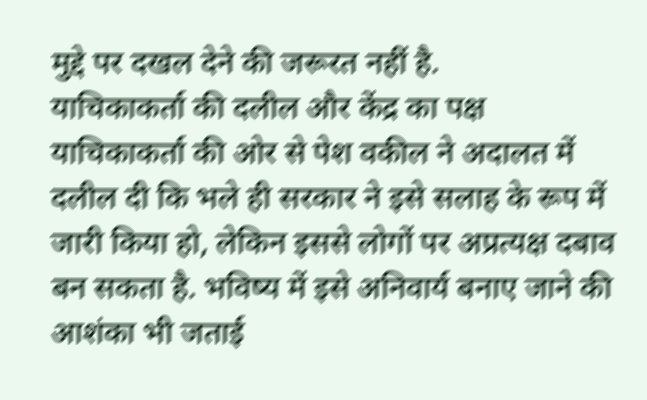मुद्दे पर दखल देने की जरूरत नहीं है.
याचिकाकर्ता की दलील और केंद्र का पक्ष
याचिकाकर्ता की ओर से पेश वकील ने अदालत में दलील दी कि भले ही सरकार ने इसे सलाह के रूप में जारी किया हो, लेकिन इससे लोगों पर अप्रत्यक्ष दबाव बन सकता है. भविष्य में इसे अनिवार्य बनाए जाने की आशंका भी जताई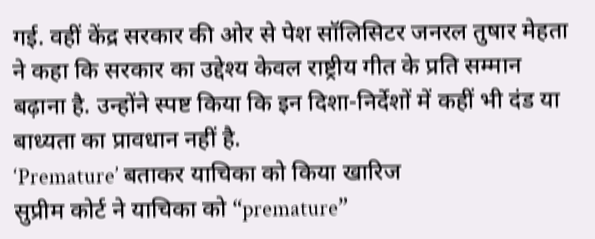गई. वहीं केंद्र सरकार की ओर से पेश सॉलिसिटर जनरल तुषार मेहता ने कहा कि सरकार का उद्देश्य केवल राष्ट्रीय गीत के प्रति सम्मान बढ़ाना है. उन्होंने स्पष्ट किया कि इन दिशा-निर्देशों में कहीं भी दंड या बाध्यता का प्रावधान नहीं है.
‘Premature’ बताकर याचिका को किया खारिज
सुप्रीम कोर्ट ने याचिका को “premature”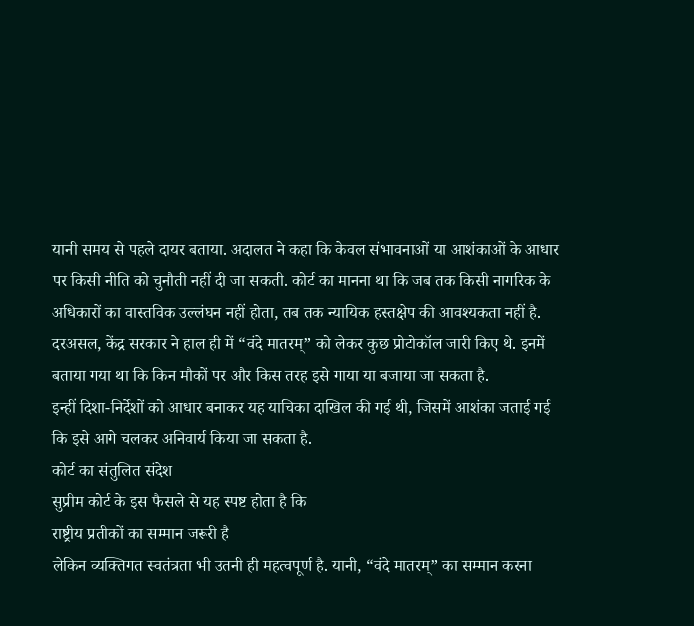यानी समय से पहले दायर बताया. अदालत ने कहा कि केवल संभावनाओं या आशंकाओं के आधार पर किसी नीति को चुनौती नहीं दी जा सकती. कोर्ट का मानना था कि जब तक किसी नागरिक के अधिकारों का वास्तविक उल्लंघन नहीं होता, तब तक न्यायिक हस्तक्षेप की आवश्यकता नहीं है.
दरअसल, केंद्र सरकार ने हाल ही में “वंदे मातरम्” को लेकर कुछ प्रोटोकॉल जारी किए थे. इनमें बताया गया था कि किन मौकों पर और किस तरह इसे गाया या बजाया जा सकता है.
इन्हीं दिशा-निर्देशों को आधार बनाकर यह याचिका दाखिल की गई थी, जिसमें आशंका जताई गई कि इसे आगे चलकर अनिवार्य किया जा सकता है.
कोर्ट का संतुलित संदेश
सुप्रीम कोर्ट के इस फैसले से यह स्पष्ट होता है कि
राष्ट्रीय प्रतीकों का सम्मान जरूरी है
लेकिन व्यक्तिगत स्वतंत्रता भी उतनी ही महत्वपूर्ण है. यानी, “वंदे मातरम्” का सम्मान करना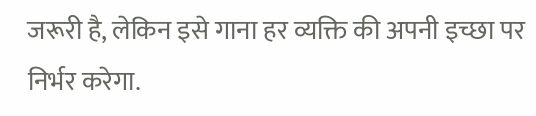जरूरी है, लेकिन इसे गाना हर व्यक्ति की अपनी इच्छा पर निर्भर करेगा.